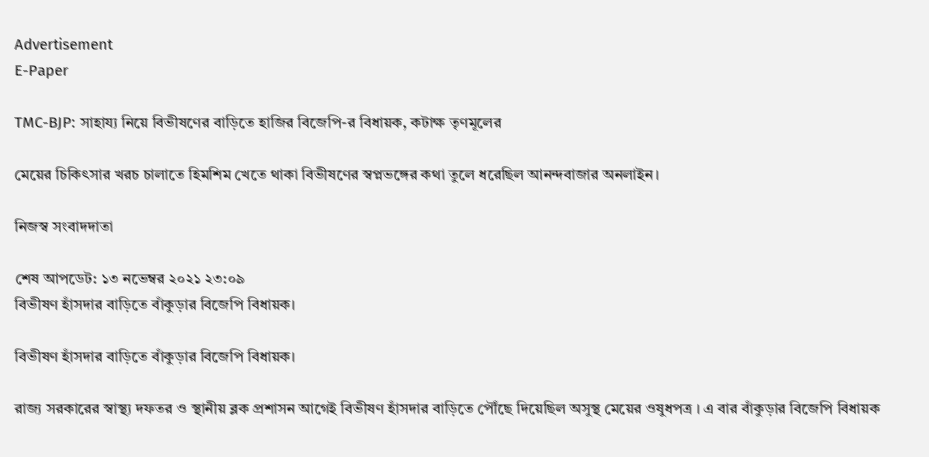Advertisement
E-Paper

TMC-BJP: সাহায্য নিয়ে বিভীষণের বাড়িতে হাজির বিজেপি-র বিধায়ক, কটাক্ষ তৃণমূলের

মেয়ের চিকিৎসার খরচ চালাতে হিমশিম খেতে থাকা বিভীষণের স্বপ্নভঙ্গের কথা তুলে ধরেছিল আনন্দবাজার অনলাইন।

নিজস্ব সংবাদদাতা

শেষ আপডেট: ১৩ নভেম্বর ২০২১ ২৩:০৯
বিভীষণ হাঁসদার বাড়িতে বাঁকুড়ার বিজেপি বিধায়ক।

বিভীষণ হাঁসদার বাড়িতে বাঁকুড়ার বিজেপি বিধায়ক।

রাজ্য সরকারের স্বাস্থ্য দফতর ও স্থানীয় ব্লক প্রশাসন আগেই বিভীষণ হাঁসদার বাড়িতে পৌঁছে দিয়েছিল অসুস্থ মেয়ের ওষুধপত্র । এ বার বাঁকুড়ার বিজেপি বিধায়ক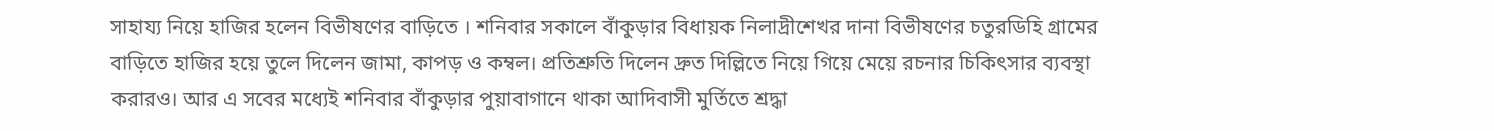সাহায্য নিয়ে হাজির হলেন বিভীষণের বাড়িতে । শনিবার সকালে বাঁকুড়ার বিধায়ক নিলাদ্রীশেখর দানা বিভীষণের চতুরডিহি গ্রামের বাড়িতে হাজির হয়ে তুলে দিলেন জামা, কাপড় ও কম্বল। প্রতিশ্রুতি দিলেন দ্রুত দিল্লিতে নিয়ে গিয়ে মেয়ে রচনার চিকিৎসার ব্যবস্থা করারও। আর এ সবের মধ্যেই শনিবার বাঁকুড়ার পুয়াবাগানে থাকা আদিবাসী মুর্তিতে শ্রদ্ধা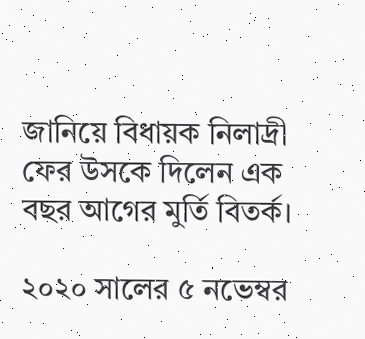জানিয়ে বিধায়ক নিলাদ্রী ফের উসকে দিলেন এক বছর আগের মুর্তি বিতর্ক।

২০২০ সালের ৫ নভেম্বর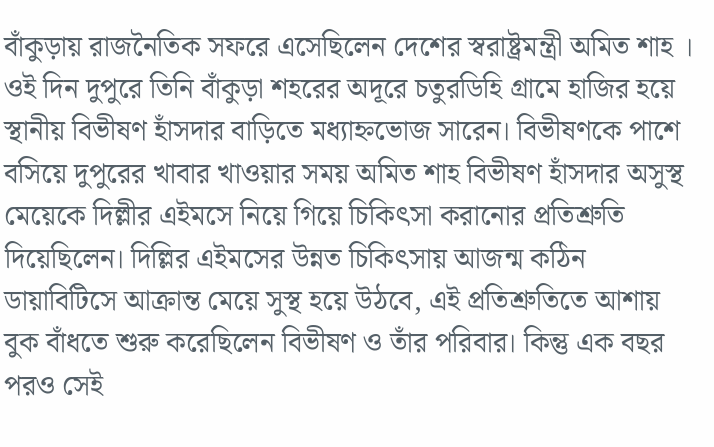বাঁকুড়ায় রাজনৈতিক সফরে এসেছিলেন দেশের স্বরাষ্ট্রমন্ত্রী অমিত শাহ । ওই দিন দুপুরে তিনি বাঁকুড়া শহরের অদূরে চতুরডিহি গ্রামে হাজির হয়ে স্থানীয় বিভীষণ হাঁসদার বাড়িতে মধ্যাহ্নভোজ সারেন। বিভীষণকে পাশে বসিয়ে দুপুরের খাবার খাওয়ার সময় অমিত শাহ বিভীষণ হাঁসদার অসুস্থ মেয়েকে দিল্লীর এইমসে নিয়ে গিয়ে চিকিৎসা করানোর প্রতিশ্রুতি দিয়েছিলেন। দিল্লির এইমসের উন্নত চিকিৎসায় আজন্ম কঠিন ডায়াবিটিসে আক্রান্ত মেয়ে সুস্থ হয়ে উঠবে, এই প্রতিশ্রুতিতে আশায় বুক বাঁধতে শুরু করেছিলেন বিভীষণ ও তাঁর পরিবার। কিন্তু এক বছর পরও সেই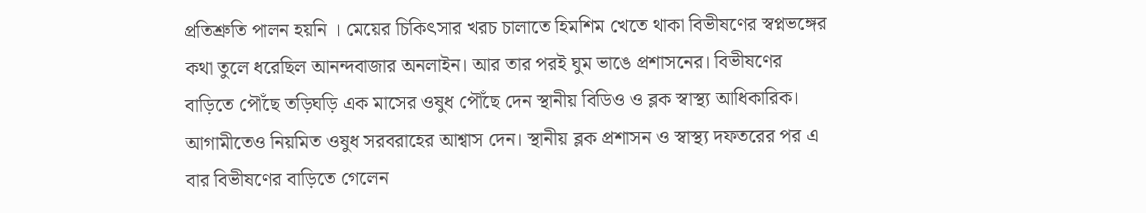প্রতিশ্রুতি পালন হয়নি । মেয়ের চিকিৎসার খরচ চালাতে হিমশিম খেতে থাকা বিভীষণের স্বপ্নভঙ্গের কথা তুলে ধরেছিল আনন্দবাজার অনলাইন। আর তার পরই ঘুম ভাঙে প্রশাসনের। বিভীষণের বাড়িতে পৌঁছে তড়িঘড়ি এক মাসের ওষুধ পৌঁছে দেন স্থানীয় বিডিও ও ব্লক স্বাস্থ্য আধিকারিক। আগামীতেও নিয়মিত ওষুধ সরবরাহের আশ্বাস দেন। স্থানীয় ব্লক প্রশাসন ও স্বাস্থ্য দফতরের পর এ বার বিভীষণের বাড়িতে গেলেন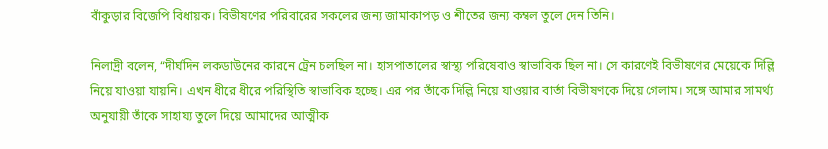বাঁকুড়ার বিজেপি বিধায়ক। বিভীষণের পরিবারের সকলের জন্য জামাকাপড় ও শীতের জন্য কম্বল তুলে দেন তিনি।

নিলাদ্রী বলেন, “দীর্ঘদিন লকডাউনের কারনে ট্রেন চলছিল না। হাসপাতালের স্বাস্থ্য পরিষেবাও স্বাভাবিক ছিল না। সে কারণেই বিভীষণের মেয়েকে দিল্লি নিয়ে যাওয়া যায়নি। এখন ধীরে ধীরে পরিস্থিতি স্বাভাবিক হচ্ছে। এর পর তাঁকে দিল্লি নিয়ে যাওয়ার বার্তা বিভীষণকে দিয়ে গেলাম। সঙ্গে আমার সামর্থ্য অনুযায়ী তাঁকে সাহায্য তুলে দিয়ে আমাদের আত্মীক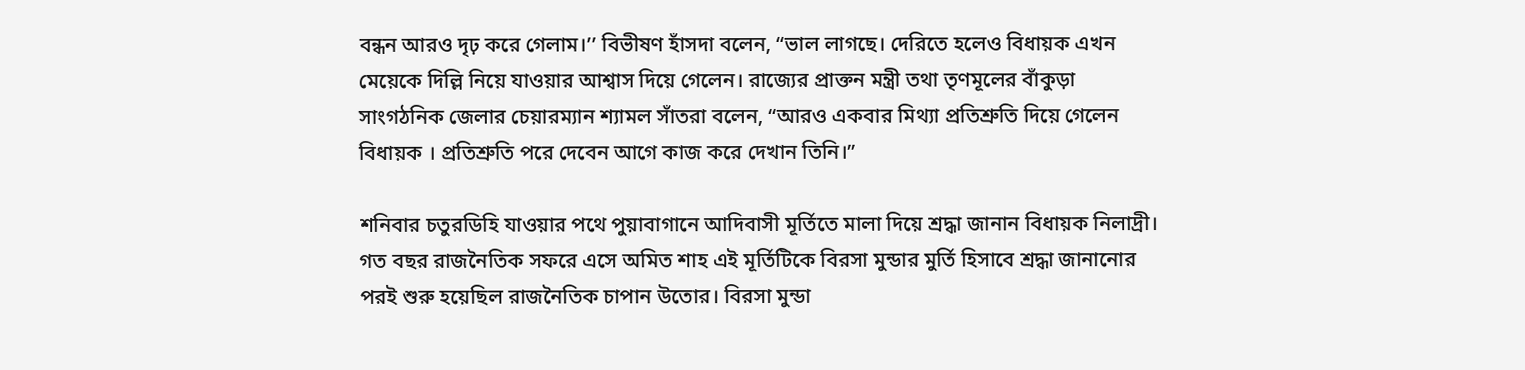বন্ধন আরও দৃঢ় করে গেলাম।’’ বিভীষণ হাঁসদা বলেন, “ভাল লাগছে। দেরিতে হলেও বিধায়ক এখন মেয়েকে দিল্লি নিয়ে যাওয়ার আশ্বাস দিয়ে গেলেন। রাজ্যের প্রাক্তন মন্ত্রী তথা তৃণমূলের বাঁকুড়া সাংগঠনিক জেলার চেয়ারম্যান শ্যামল সাঁতরা বলেন, “আরও একবার মিথ্যা প্রতিশ্রুতি দিয়ে গেলেন বিধায়ক । প্রতিশ্রুতি পরে দেবেন আগে কাজ করে দেখান তিনি।”

শনিবার চতুরডিহি যাওয়ার পথে পুয়াবাগানে আদিবাসী মূর্তিতে মালা দিয়ে শ্রদ্ধা জানান বিধায়ক নিলাদ্রী। গত বছর রাজনৈতিক সফরে এসে অমিত শাহ এই মূর্তিটিকে বিরসা মুন্ডার মুর্তি হিসাবে শ্রদ্ধা জানানোর পরই শুরু হয়েছিল রাজনৈতিক চাপান উতোর। বিরসা মুন্ডা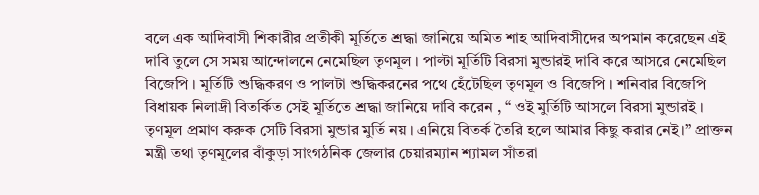বলে এক আদিবাসী শিকারীর প্রতীকী মূর্তিতে শ্রদ্ধা জানিয়ে অমিত শাহ আদিবাসীদের অপমান করেছেন এই দাবি তুলে সে সময় আন্দোলনে নেমেছিল তৃণমূল । পাল্টা মূর্তিটি বিরসা মুন্ডারই দাবি করে আসরে নেমেছিল বিজেপি । মূর্তিটি শুদ্ধিকরণ ও পালটা শুদ্ধিকরনের পথে হেঁটেছিল তৃণমূল ও বিজেপি । শনিবার বিজেপি বিধায়ক নিলাদ্রী বিতর্কিত সেই মূর্তিতে শ্রদ্ধা জানিয়ে দাবি করেন , “ ওই মুর্তিটি আসলে বিরসা মুন্ডারই । তৃণমূল প্রমাণ করুক সেটি বিরসা মুন্ডার মুর্তি নয় । এনিয়ে বিতর্ক তৈরি হলে আমার কিছু করার নেই।” প্রাক্তন মন্ত্রী তথা তৃণমূলের বাঁকুড়া সাংগঠনিক জেলার চেয়ারম্যান শ্যামল সাঁতরা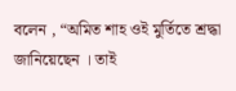বলেন , “অমিত শাহ ওই মুর্তিতে শ্রদ্ধা জানিয়েছেন । তাই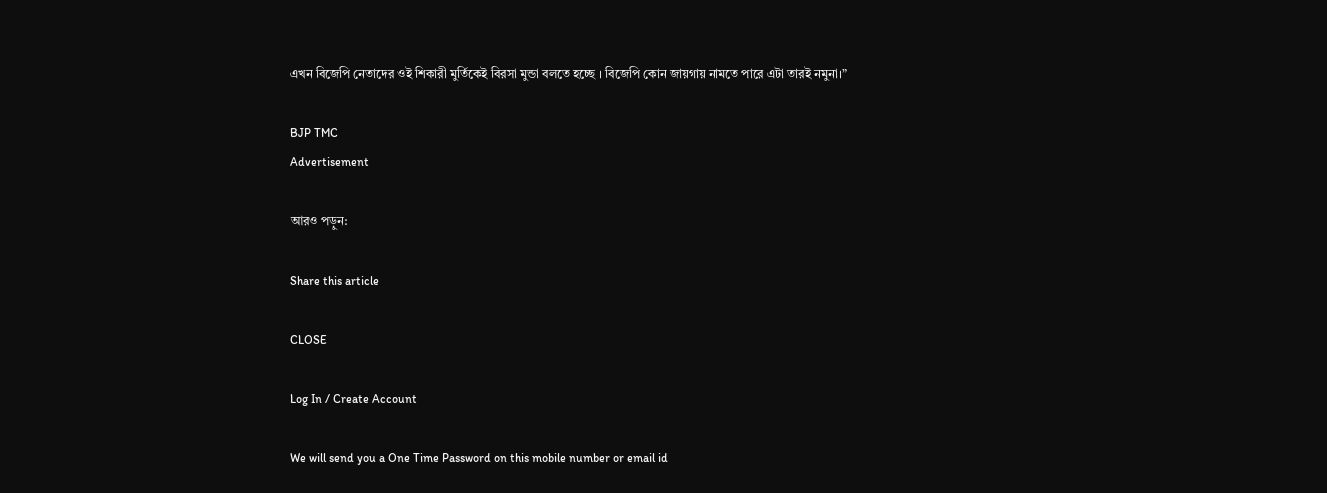এখন বিজেপি নেতাদের ওই শিকারী মুর্তিকেই বিরসা মুন্ডা বলতে হচ্ছে । বিজেপি কোন জায়গায় নামতে পারে এটা তারই নমুনা।”

BJP TMC
Advertisement

আরও পড়ুন:

Share this article

CLOSE

Log In / Create Account

We will send you a One Time Password on this mobile number or email id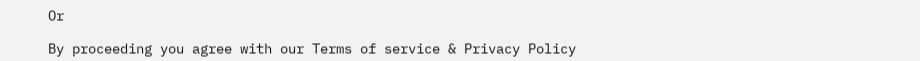Or

By proceeding you agree with our Terms of service & Privacy Policy